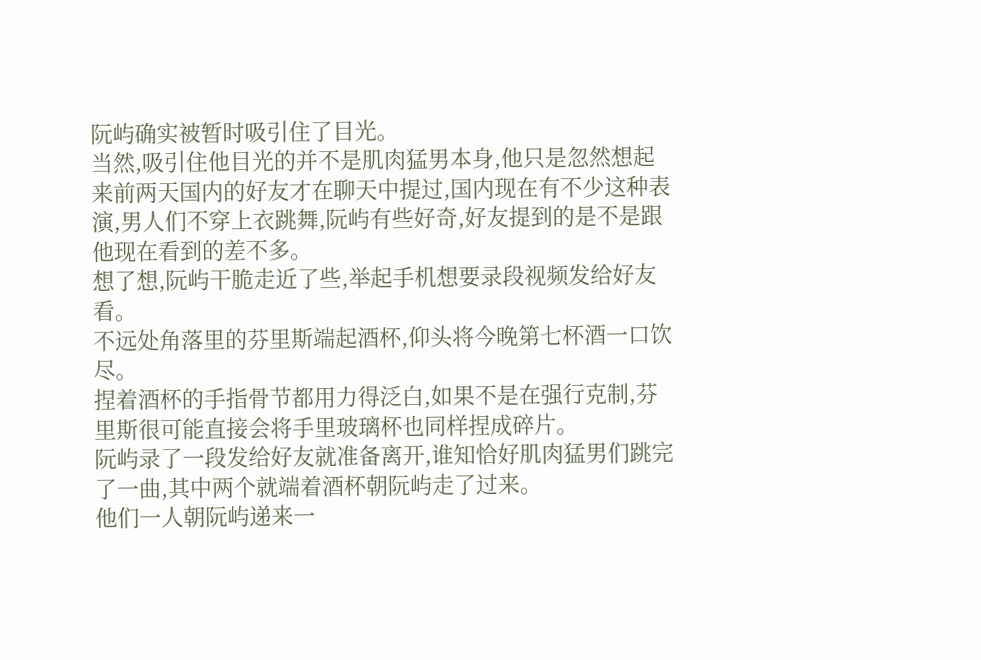阮屿确实被暂时吸引住了目光。
当然,吸引住他目光的并不是肌肉猛男本身,他只是忽然想起来前两天国内的好友才在聊天中提过,国内现在有不少这种表演,男人们不穿上衣跳舞,阮屿有些好奇,好友提到的是不是跟他现在看到的差不多。
想了想,阮屿干脆走近了些,举起手机想要录段视频发给好友看。
不远处角落里的芬里斯端起酒杯,仰头将今晚第七杯酒一口饮尽。
捏着酒杯的手指骨节都用力得泛白,如果不是在强行克制,芬里斯很可能直接会将手里玻璃杯也同样捏成碎片。
阮屿录了一段发给好友就准备离开,谁知恰好肌肉猛男们跳完了一曲,其中两个就端着酒杯朝阮屿走了过来。
他们一人朝阮屿递来一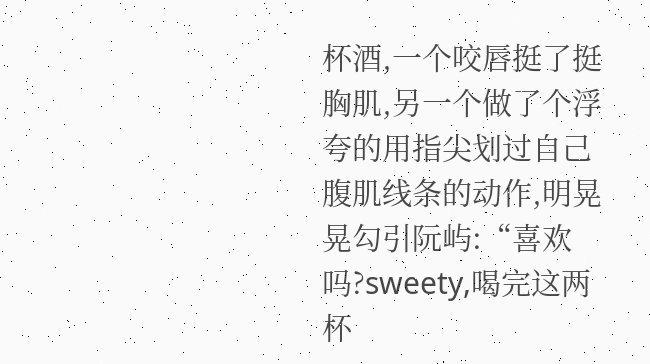杯酒,一个咬唇挺了挺胸肌,另一个做了个浮夸的用指尖划过自己腹肌线条的动作,明晃晃勾引阮屿:“喜欢吗?sweety,喝完这两杯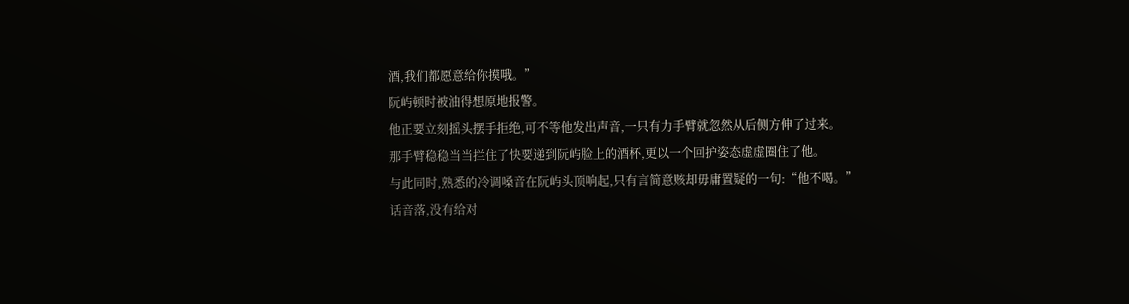酒,我们都愿意给你摸哦。”
阮屿顿时被油得想原地报警。
他正要立刻摇头摆手拒绝,可不等他发出声音,一只有力手臂就忽然从后侧方伸了过来。
那手臂稳稳当当拦住了快要递到阮屿脸上的酒杯,更以一个回护姿态虚虚圈住了他。
与此同时,熟悉的冷调嗓音在阮屿头顶响起,只有言简意赅却毋庸置疑的一句:“他不喝。”
话音落,没有给对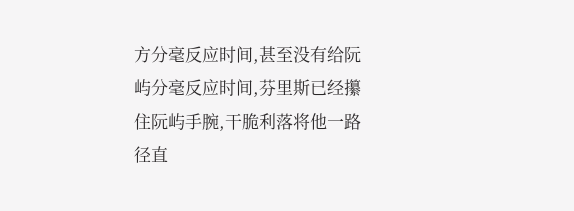方分毫反应时间,甚至没有给阮屿分毫反应时间,芬里斯已经攥住阮屿手腕,干脆利落将他一路径直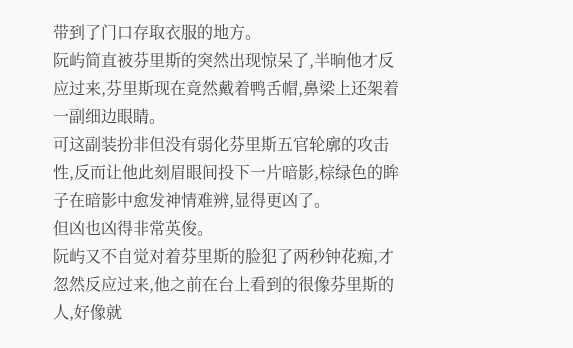带到了门口存取衣服的地方。
阮屿简直被芬里斯的突然出现惊呆了,半晌他才反应过来,芬里斯现在竟然戴着鸭舌帽,鼻梁上还架着一副细边眼睛。
可这副装扮非但没有弱化芬里斯五官轮廓的攻击性,反而让他此刻眉眼间投下一片暗影,棕绿色的眸子在暗影中愈发神情难辨,显得更凶了。
但凶也凶得非常英俊。
阮屿又不自觉对着芬里斯的脸犯了两秒钟花痴,才忽然反应过来,他之前在台上看到的很像芬里斯的人,好像就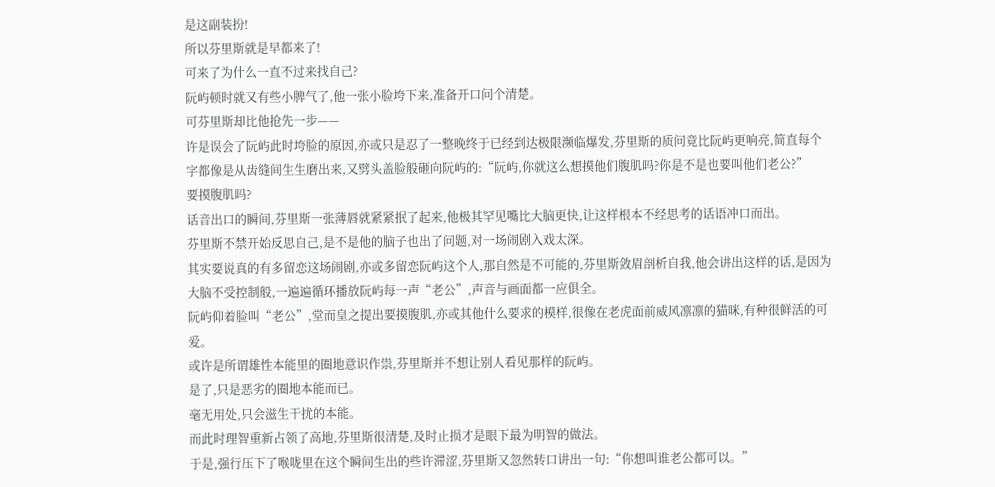是这副装扮!
所以芬里斯就是早都来了!
可来了为什么一直不过来找自己?
阮屿顿时就又有些小脾气了,他一张小脸垮下来,准备开口问个清楚。
可芬里斯却比他抢先一步——
许是误会了阮屿此时垮脸的原因,亦或只是忍了一整晚终于已经到达极限濒临爆发,芬里斯的质问竟比阮屿更响亮,简直每个字都像是从齿缝间生生磨出来,又劈头盖脸般砸向阮屿的:“阮屿,你就这么想摸他们腹肌吗?你是不是也要叫他们老公?”
要摸腹肌吗?
话音出口的瞬间,芬里斯一张薄唇就紧紧抿了起来,他极其罕见嘴比大脑更快,让这样根本不经思考的话语冲口而出。
芬里斯不禁开始反思自己,是不是他的脑子也出了问题,对一场闹剧入戏太深。
其实要说真的有多留恋这场闹剧,亦或多留恋阮屿这个人,那自然是不可能的,芬里斯敛眉剖析自我,他会讲出这样的话,是因为大脑不受控制般,一遍遍循环播放阮屿每一声“老公”,声音与画面都一应俱全。
阮屿仰着脸叫“老公”,堂而皇之提出要摸腹肌,亦或其他什么要求的模样,很像在老虎面前威风凛凛的猫咪,有种很鲜活的可爱。
或许是所谓雄性本能里的圈地意识作祟,芬里斯并不想让别人看见那样的阮屿。
是了,只是恶劣的圈地本能而已。
毫无用处,只会滋生干扰的本能。
而此时理智重新占领了高地,芬里斯很清楚,及时止损才是眼下最为明智的做法。
于是,强行压下了喉咙里在这个瞬间生出的些许滞涩,芬里斯又忽然转口讲出一句:“你想叫谁老公都可以。”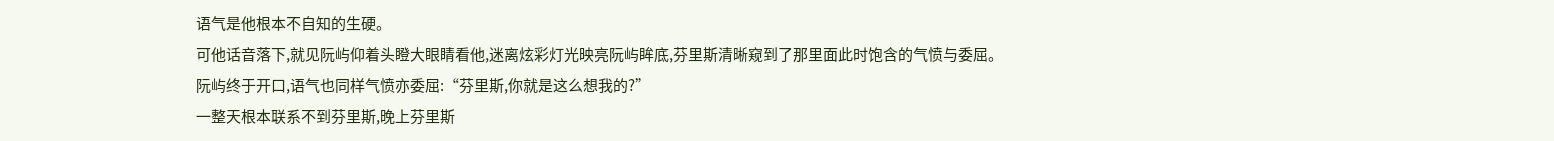语气是他根本不自知的生硬。
可他话音落下,就见阮屿仰着头瞪大眼睛看他,迷离炫彩灯光映亮阮屿眸底,芬里斯清晰窥到了那里面此时饱含的气愤与委屈。
阮屿终于开口,语气也同样气愤亦委屈:“芬里斯,你就是这么想我的?”
一整天根本联系不到芬里斯,晚上芬里斯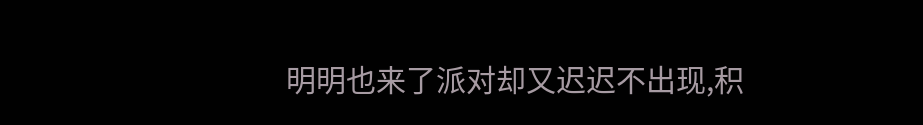明明也来了派对却又迟迟不出现,积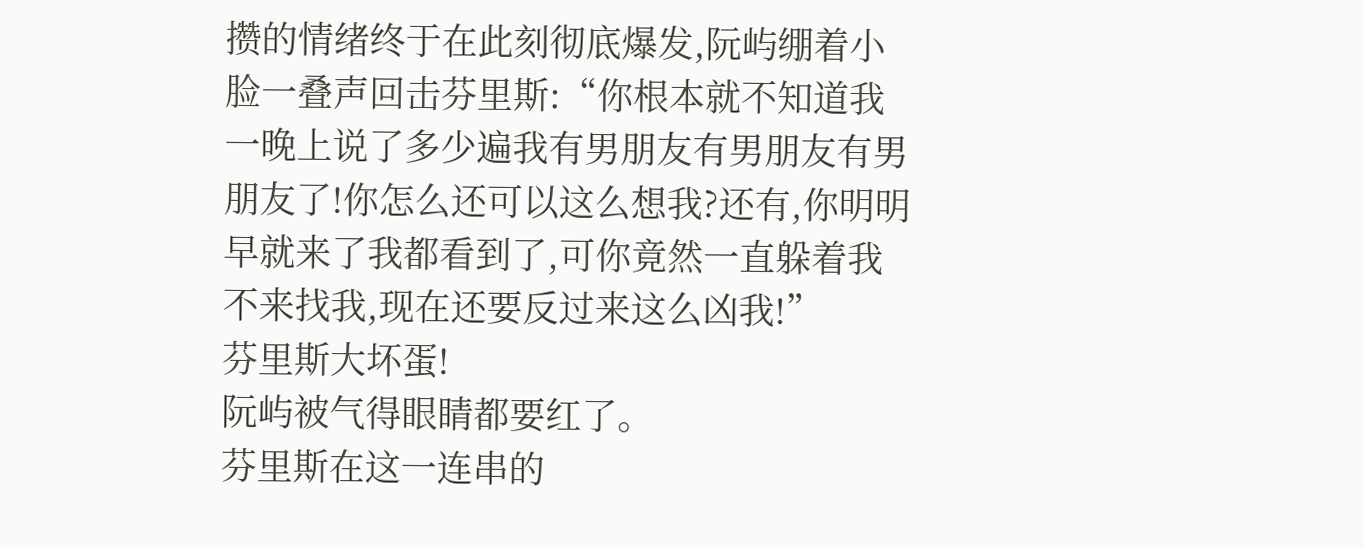攒的情绪终于在此刻彻底爆发,阮屿绷着小脸一叠声回击芬里斯:“你根本就不知道我一晚上说了多少遍我有男朋友有男朋友有男朋友了!你怎么还可以这么想我?还有,你明明早就来了我都看到了,可你竟然一直躲着我不来找我,现在还要反过来这么凶我!”
芬里斯大坏蛋!
阮屿被气得眼睛都要红了。
芬里斯在这一连串的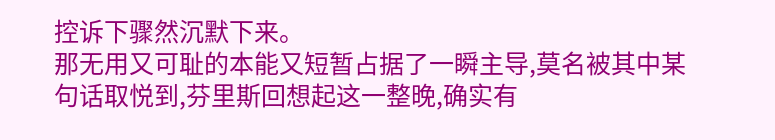控诉下骤然沉默下来。
那无用又可耻的本能又短暂占据了一瞬主导,莫名被其中某句话取悦到,芬里斯回想起这一整晚,确实有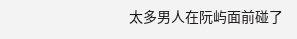太多男人在阮屿面前碰了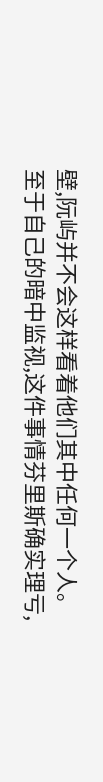壁,阮屿并不会这样看着他们其中任何一个人。
至于自己的暗中监视,这件事情芬里斯确实理亏,